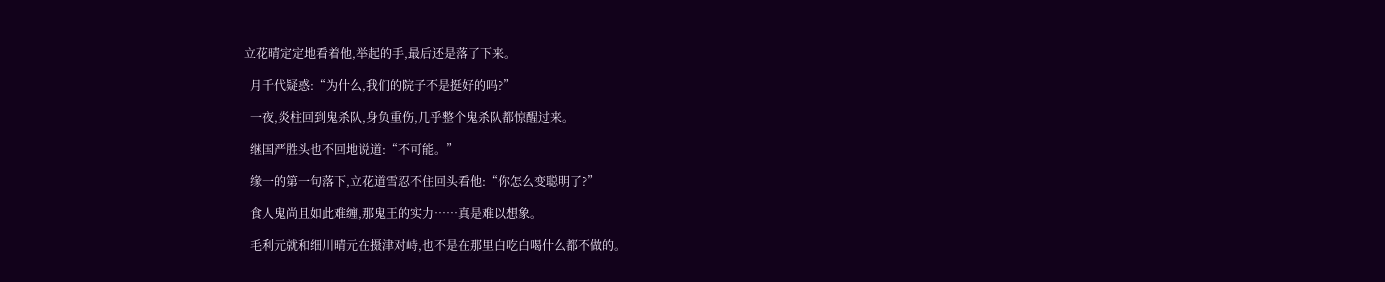立花晴定定地看着他,举起的手,最后还是落了下来。

  月千代疑惑:“为什么,我们的院子不是挺好的吗?”

  一夜,炎柱回到鬼杀队,身负重伤,几乎整个鬼杀队都惊醒过来。

  继国严胜头也不回地说道:“不可能。”

  缘一的第一句落下,立花道雪忍不住回头看他:“你怎么变聪明了?”

  食人鬼尚且如此难缠,那鬼王的实力……真是难以想象。

  毛利元就和细川晴元在摄津对峙,也不是在那里白吃白喝什么都不做的。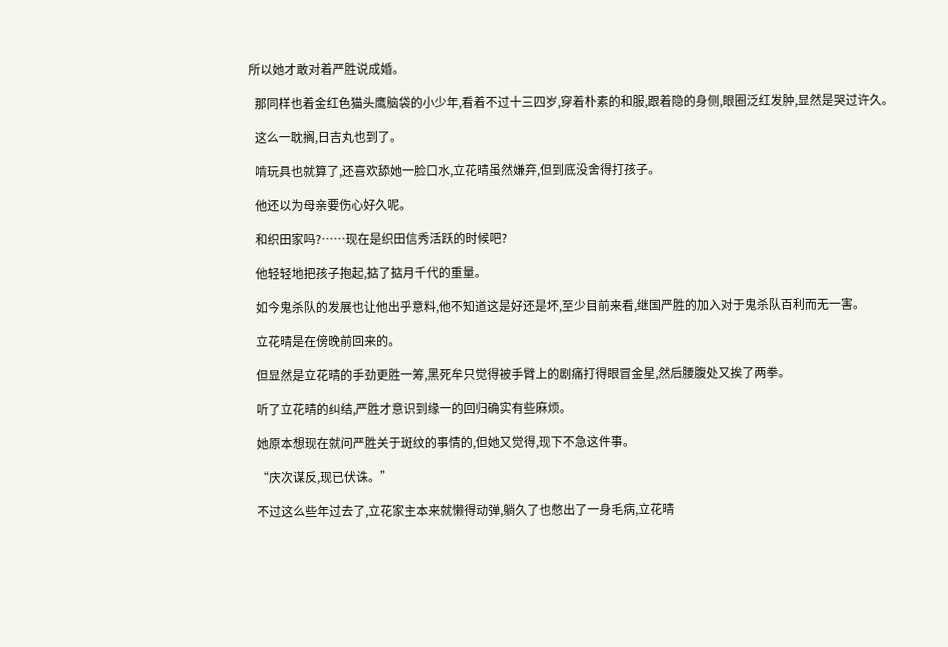所以她才敢对着严胜说成婚。

  那同样也着金红色猫头鹰脑袋的小少年,看着不过十三四岁,穿着朴素的和服,跟着隐的身侧,眼圈泛红发肿,显然是哭过许久。

  这么一耽搁,日吉丸也到了。

  啃玩具也就算了,还喜欢舔她一脸口水,立花晴虽然嫌弃,但到底没舍得打孩子。

  他还以为母亲要伤心好久呢。

  和织田家吗?……现在是织田信秀活跃的时候吧?

  他轻轻地把孩子抱起,掂了掂月千代的重量。

  如今鬼杀队的发展也让他出乎意料,他不知道这是好还是坏,至少目前来看,继国严胜的加入对于鬼杀队百利而无一害。

  立花晴是在傍晚前回来的。

  但显然是立花晴的手劲更胜一筹,黑死牟只觉得被手臂上的剧痛打得眼冒金星,然后腰腹处又挨了两拳。

  听了立花晴的纠结,严胜才意识到缘一的回归确实有些麻烦。

  她原本想现在就问严胜关于斑纹的事情的,但她又觉得,现下不急这件事。

  “庆次谋反,现已伏诛。”

  不过这么些年过去了,立花家主本来就懒得动弹,躺久了也憋出了一身毛病,立花晴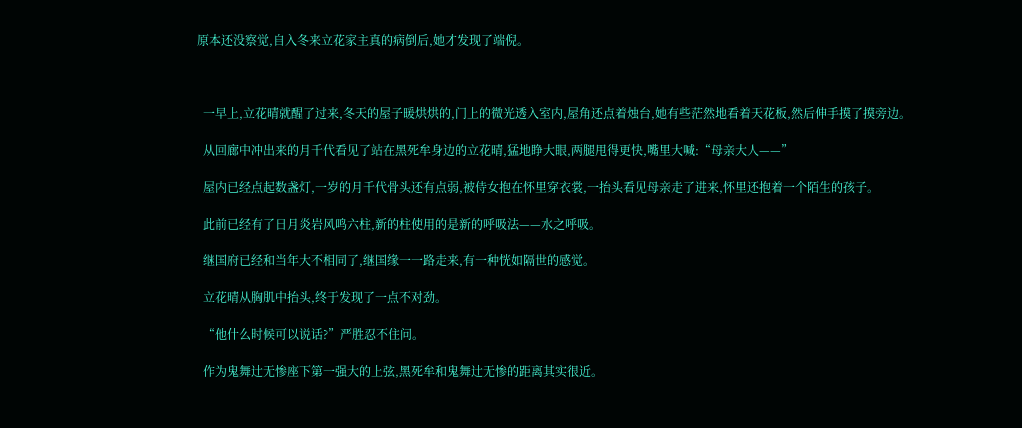原本还没察觉,自入冬来立花家主真的病倒后,她才发现了端倪。



  一早上,立花晴就醒了过来,冬天的屋子暖烘烘的,门上的微光透入室内,屋角还点着烛台,她有些茫然地看着天花板,然后伸手摸了摸旁边。

  从回廊中冲出来的月千代看见了站在黑死牟身边的立花晴,猛地睁大眼,两腿甩得更快,嘴里大喊:“母亲大人——”

  屋内已经点起数盏灯,一岁的月千代骨头还有点弱,被侍女抱在怀里穿衣裳,一抬头看见母亲走了进来,怀里还抱着一个陌生的孩子。

  此前已经有了日月炎岩风鸣六柱,新的柱使用的是新的呼吸法——水之呼吸。

  继国府已经和当年大不相同了,继国缘一一路走来,有一种恍如隔世的感觉。

  立花晴从胸肌中抬头,终于发现了一点不对劲。

  “他什么时候可以说话?”严胜忍不住问。

  作为鬼舞辻无惨座下第一强大的上弦,黑死牟和鬼舞辻无惨的距离其实很近。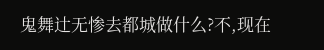鬼舞辻无惨去都城做什么?不,现在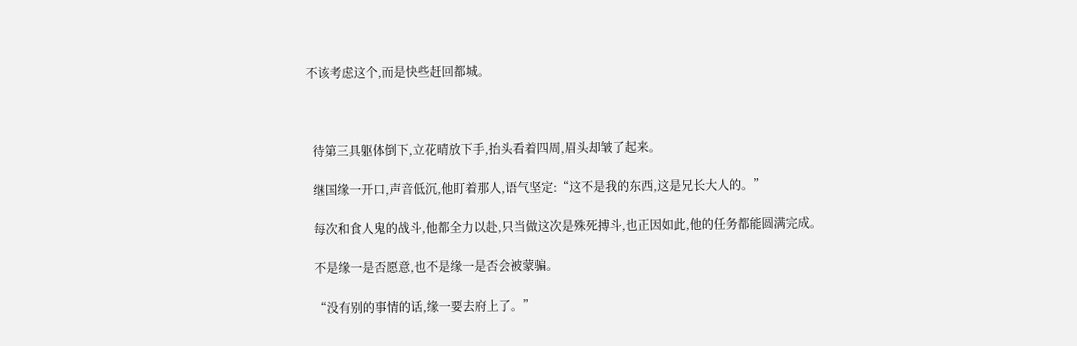不该考虑这个,而是快些赶回都城。



  待第三具躯体倒下,立花晴放下手,抬头看着四周,眉头却皱了起来。

  继国缘一开口,声音低沉,他盯着那人,语气坚定:“这不是我的东西,这是兄长大人的。”

  每次和食人鬼的战斗,他都全力以赴,只当做这次是殊死搏斗,也正因如此,他的任务都能圆满完成。

  不是缘一是否愿意,也不是缘一是否会被蒙骗。

  “没有别的事情的话,缘一要去府上了。”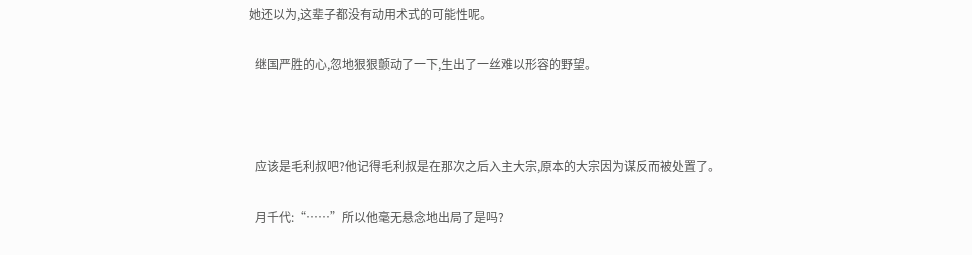她还以为,这辈子都没有动用术式的可能性呢。

  继国严胜的心,忽地狠狠颤动了一下,生出了一丝难以形容的野望。



  应该是毛利叔吧?他记得毛利叔是在那次之后入主大宗,原本的大宗因为谋反而被处置了。

  月千代:“……”所以他毫无悬念地出局了是吗?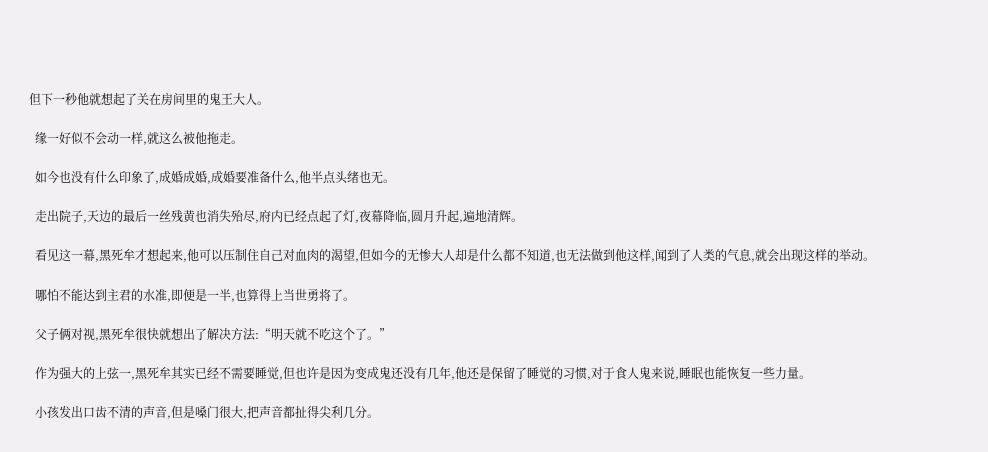但下一秒他就想起了关在房间里的鬼王大人。

  缘一好似不会动一样,就这么被他拖走。

  如今也没有什么印象了,成婚成婚,成婚要准备什么,他半点头绪也无。

  走出院子,天边的最后一丝残黄也消失殆尽,府内已经点起了灯,夜幕降临,圆月升起,遍地清辉。

  看见这一幕,黑死牟才想起来,他可以压制住自己对血肉的渴望,但如今的无惨大人却是什么都不知道,也无法做到他这样,闻到了人类的气息,就会出现这样的举动。

  哪怕不能达到主君的水准,即便是一半,也算得上当世勇将了。

  父子俩对视,黑死牟很快就想出了解决方法:“明天就不吃这个了。”

  作为强大的上弦一,黑死牟其实已经不需要睡觉,但也许是因为变成鬼还没有几年,他还是保留了睡觉的习惯,对于食人鬼来说,睡眠也能恢复一些力量。

  小孩发出口齿不清的声音,但是嗓门很大,把声音都扯得尖利几分。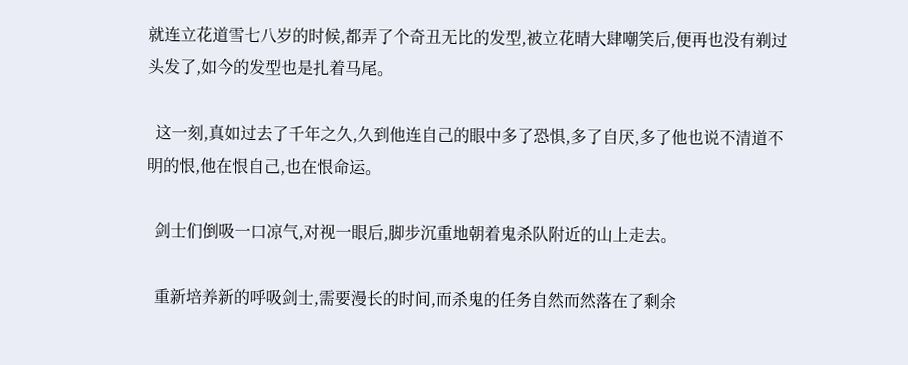就连立花道雪七八岁的时候,都弄了个奇丑无比的发型,被立花晴大肆嘲笑后,便再也没有剃过头发了,如今的发型也是扎着马尾。

  这一刻,真如过去了千年之久,久到他连自己的眼中多了恐惧,多了自厌,多了他也说不清道不明的恨,他在恨自己,也在恨命运。

  剑士们倒吸一口凉气,对视一眼后,脚步沉重地朝着鬼杀队附近的山上走去。

  重新培养新的呼吸剑士,需要漫长的时间,而杀鬼的任务自然而然落在了剩余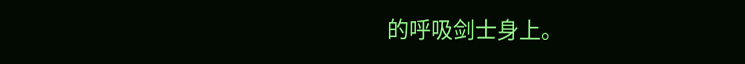的呼吸剑士身上。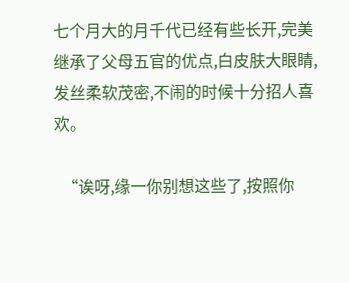七个月大的月千代已经有些长开,完美继承了父母五官的优点,白皮肤大眼睛,发丝柔软茂密,不闹的时候十分招人喜欢。

  “诶呀,缘一你别想这些了,按照你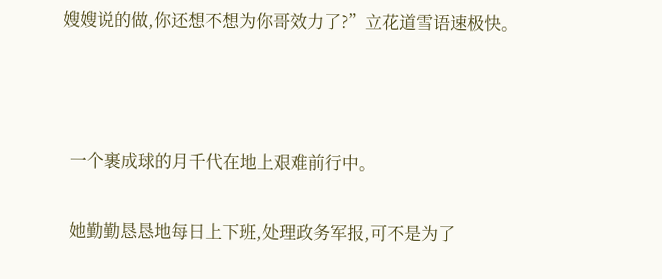嫂嫂说的做,你还想不想为你哥效力了?”立花道雪语速极快。



  一个裹成球的月千代在地上艰难前行中。

  她勤勤恳恳地每日上下班,处理政务军报,可不是为了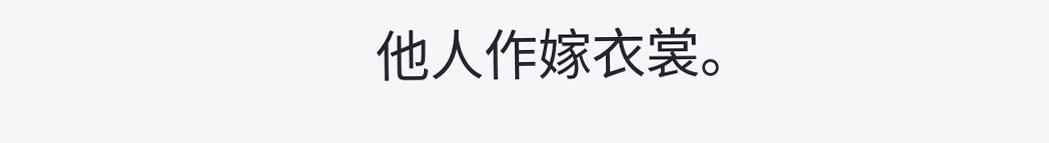他人作嫁衣裳。